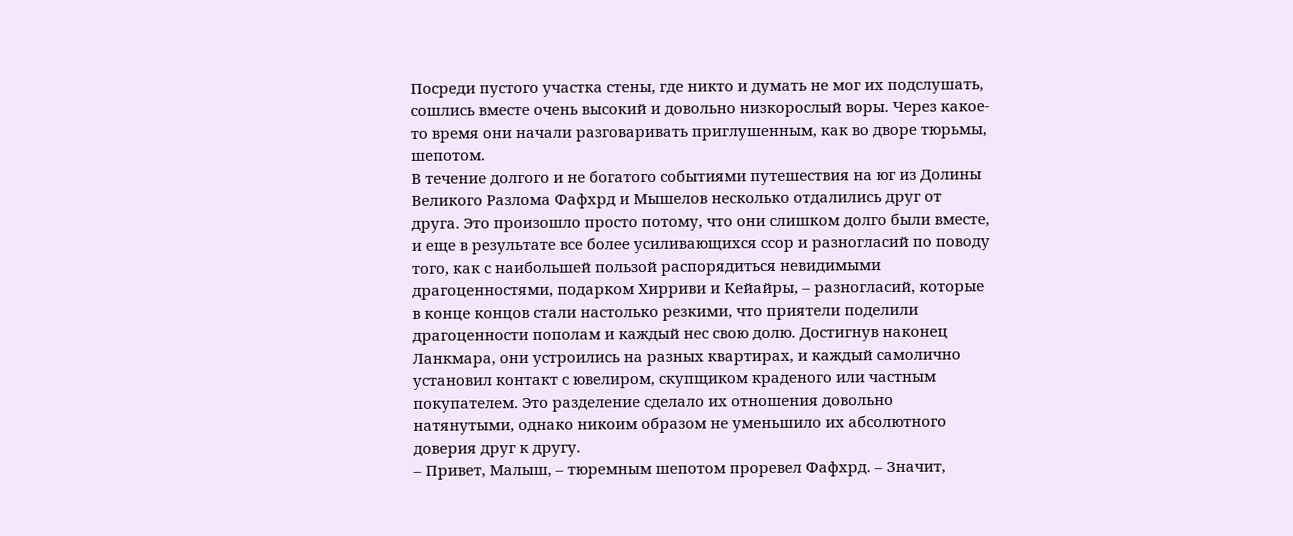Посреди пустого участка стены, где никто и думать не мог их подслушать, сошлись вместе очень высокий и довольно низкорослый воры. Через какое-то время они начали разговаривать приглушенным, как во дворе тюрьмы, шепотом.
В течение долгого и не богатого событиями путешествия на юг из Долины Великого Разлома Фафхрд и Мышелов несколько отдалились друг от друга. Это произошло просто потому, что они слишком долго были вместе, и еще в результате все более усиливающихся ссор и разногласий по поводу того, как с наибольшей пользой распорядиться невидимыми драгоценностями, подарком Хирриви и Кейайры, – разногласий, которые в конце концов стали настолько резкими, что приятели поделили драгоценности пополам и каждый нес свою долю. Достигнув наконец Ланкмара, они устроились на разных квартирах, и каждый самолично установил контакт с ювелиром, скупщиком краденого или частным покупателем. Это разделение сделало их отношения довольно натянутыми, однако никоим образом не уменьшило их абсолютного доверия друг к другу.
– Привет, Малыш, – тюремным шепотом проревел Фафхрд. – Значит,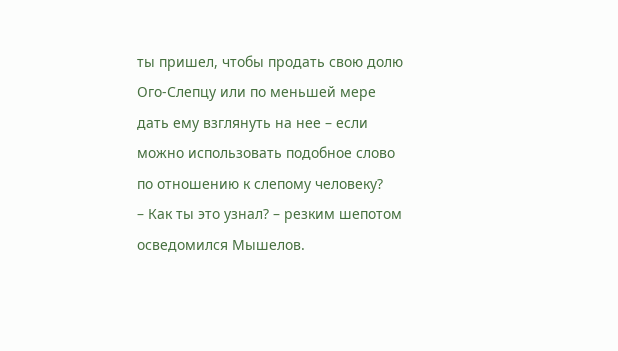ты пришел, чтобы продать свою долю Ого-Слепцу или по меньшей мере дать ему взглянуть на нее – если можно использовать подобное слово по отношению к слепому человеку?
– Как ты это узнал? – резким шепотом осведомился Мышелов.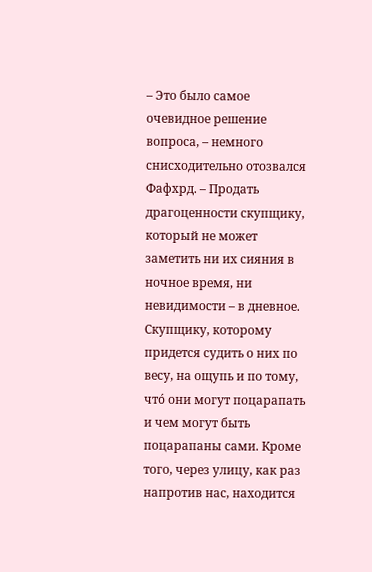– Это было самое очевидное решение вопроса, – немного снисходительно отозвался Фафхрд. – Продать драгоценности скупщику, который не может заметить ни их сияния в ночное время, ни невидимости – в дневное. Скупщику, которому придется судить о них по весу, на ощупь и по тому, чтó они могут поцарапать и чем могут быть поцарапаны сами. Кроме того, через улицу, как раз напротив нас, находится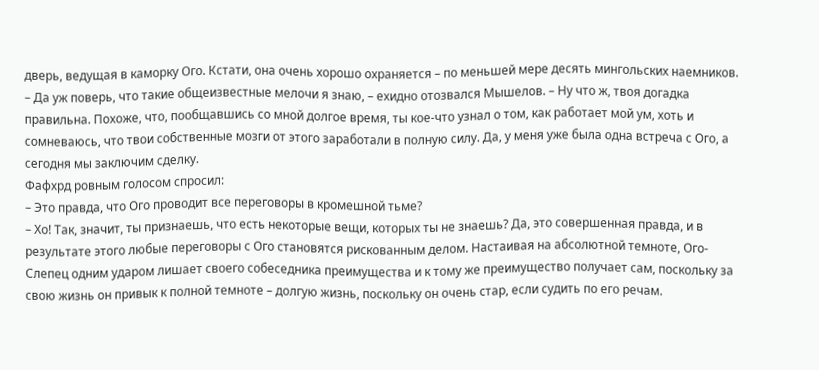дверь, ведущая в каморку Ого. Кстати, она очень хорошо охраняется – по меньшей мере десять мингольских наемников.
– Да уж поверь, что такие общеизвестные мелочи я знаю, – ехидно отозвался Мышелов. – Ну что ж, твоя догадка правильна. Похоже, что, пообщавшись со мной долгое время, ты кое-что узнал о том, как работает мой ум, хоть и сомневаюсь, что твои собственные мозги от этого заработали в полную силу. Да, у меня уже была одна встреча с Ого, а сегодня мы заключим сделку.
Фафхрд ровным голосом спросил:
– Это правда, что Ого проводит все переговоры в кромешной тьме?
– Хо! Так, значит, ты признаешь, что есть некоторые вещи, которых ты не знаешь? Да, это совершенная правда, и в результате этого любые переговоры с Ого становятся рискованным делом. Настаивая на абсолютной темноте, Ого-Слепец одним ударом лишает своего собеседника преимущества и к тому же преимущество получает сам, поскольку за свою жизнь он привык к полной темноте – долгую жизнь, поскольку он очень стар, если судить по его речам.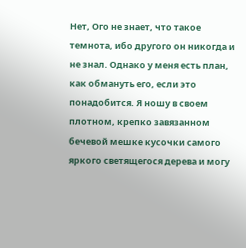Нет, Ого не знает, что такое темнота, ибо другого он никогда и не знал. Однако у меня есть план, как обмануть его, если это понадобится. Я ношу в своем плотном, крепко завязанном бечевой мешке кусочки самого яркого светящегося дерева и могу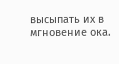высыпать их в мгновение ока.